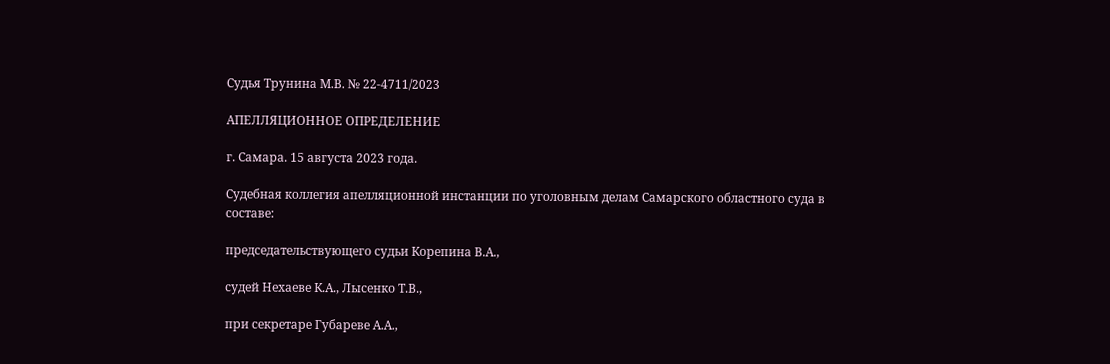Судья Трунина М.В. № 22-4711/2023

АПЕЛЛЯЦИОННОЕ ОПРЕДЕЛЕНИЕ

г. Самара. 15 августа 2023 года.

Судебная коллегия апелляционной инстанции по уголовным делам Самарского областного суда в составе:

председательствующего судьи Корепина В.А.,

судей Нехаеве К.А., Лысенко Т.В.,

при секретаре Губареве А.А.,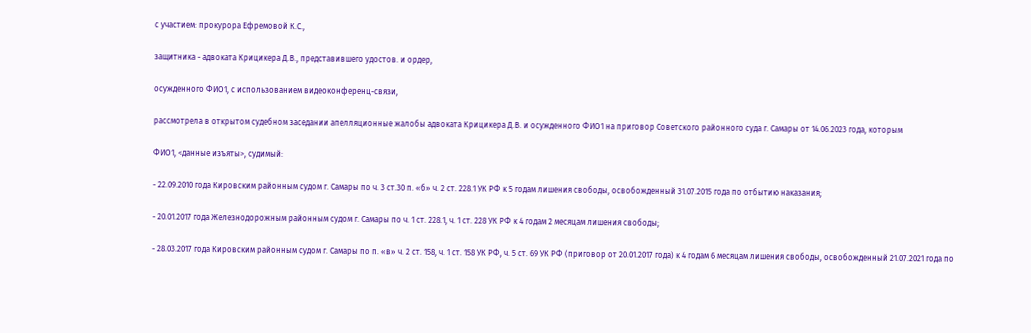с участием: прокурора Ефремовой К.С.,

защитника - адвоката Крицикера Д.В., представившего удостов. и ордер,

осужденного ФИО1, с использованием видеоконференц-связи,

рассмотрела в открытом судебном заседании апелляционные жалобы адвоката Крицикера Д.В. и осужденного ФИО1 на приговор Советского районного суда г. Самары от 14.06.2023 года, которым

ФИО1, <данные изъяты>, судимый:

- 22.09.2010 года Кировским районным судом г. Самары по ч. 3 ст.30 п. «б» ч. 2 ст. 228.1 УК РФ к 5 годам лишения свободы, освобожденный 31.07.2015 года по отбытию наказания;

- 20.01.2017 года Железнодорожным районным судом г. Самары по ч. 1 ст. 228.1, ч. 1 ст. 228 УК РФ к 4 годам 2 месяцам лишения свободы;

- 28.03.2017 года Кировским районным судом г. Самары по п. «в» ч. 2 ст. 158, ч. 1 ст. 158 УК РФ, ч. 5 ст. 69 УК РФ (приговор от 20.01.2017 года) к 4 годам 6 месяцам лишения свободы, освобожденный 21.07.2021 года по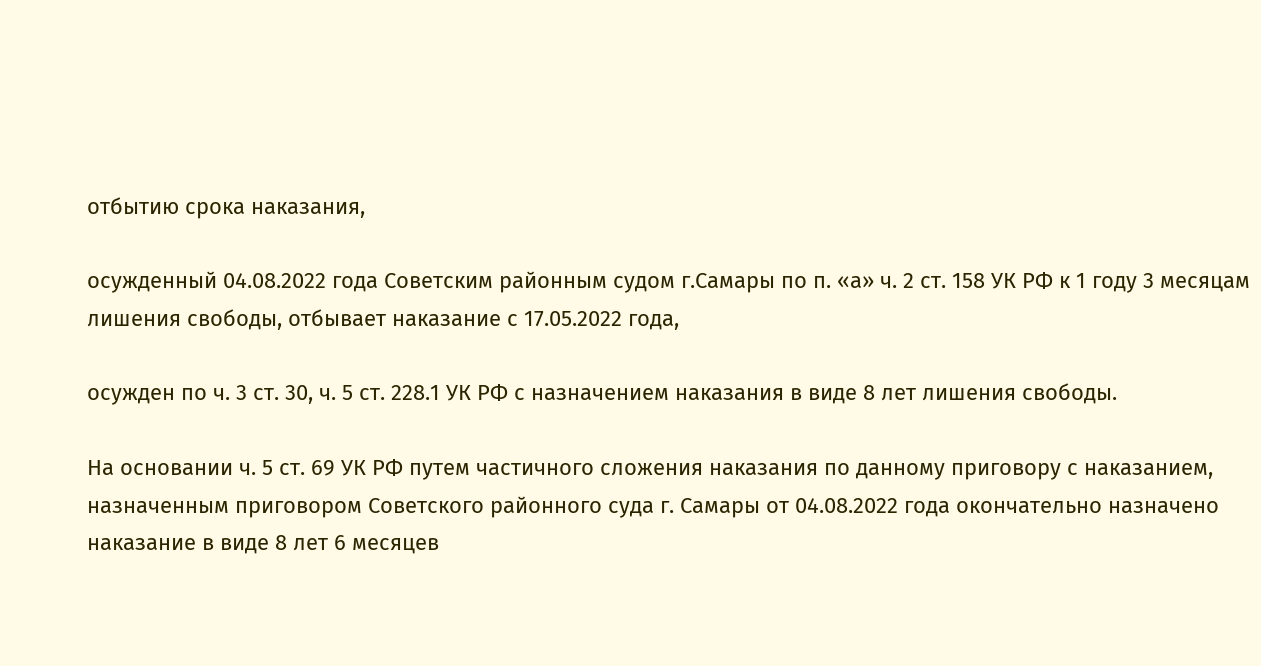отбытию срока наказания,

осужденный 04.08.2022 года Советским районным судом г.Самары по п. «а» ч. 2 ст. 158 УК РФ к 1 году 3 месяцам лишения свободы, отбывает наказание с 17.05.2022 года,

осужден по ч. 3 ст. 30, ч. 5 ст. 228.1 УК РФ с назначением наказания в виде 8 лет лишения свободы.

На основании ч. 5 ст. 69 УК РФ путем частичного сложения наказания по данному приговору с наказанием, назначенным приговором Советского районного суда г. Самары от 04.08.2022 года окончательно назначено наказание в виде 8 лет 6 месяцев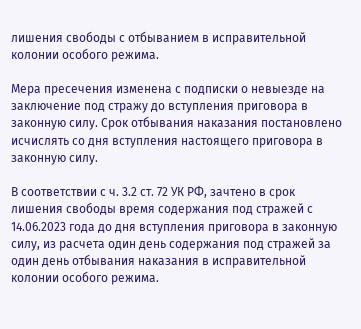лишения свободы с отбыванием в исправительной колонии особого режима.

Мера пресечения изменена с подписки о невыезде на заключение под стражу до вступления приговора в законную силу. Срок отбывания наказания постановлено исчислять со дня вступления настоящего приговора в законную силу.

В соответствии с ч. 3.2 ст. 72 УК РФ, зачтено в срок лишения свободы время содержания под стражей с 14.06.2023 года до дня вступления приговора в законную силу, из расчета один день содержания под стражей за один день отбывания наказания в исправительной колонии особого режима.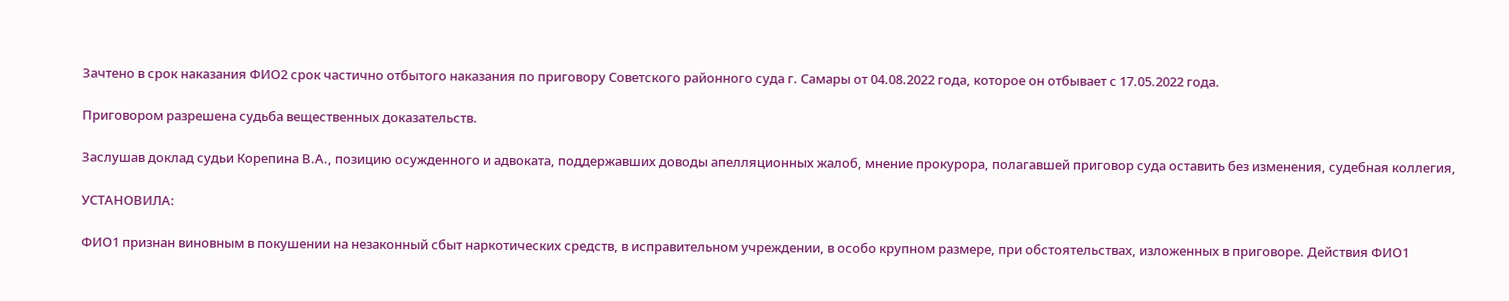Зачтено в срок наказания ФИО2 срок частично отбытого наказания по приговору Советского районного суда г. Самары от 04.08.2022 года, которое он отбывает с 17.05.2022 года.

Приговором разрешена судьба вещественных доказательств.

Заслушав доклад судьи Корепина В.А., позицию осужденного и адвоката, поддержавших доводы апелляционных жалоб, мнение прокурора, полагавшей приговор суда оставить без изменения, судебная коллегия,

УСТАНОВИЛА:

ФИО1 признан виновным в покушении на незаконный сбыт наркотических средств, в исправительном учреждении, в особо крупном размере, при обстоятельствах, изложенных в приговоре. Действия ФИО1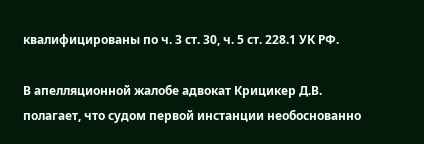квалифицированы по ч. 3 ст. 30, ч. 5 ст. 228.1 УК РФ.

В апелляционной жалобе адвокат Крицикер Д.В. полагает, что судом первой инстанции необоснованно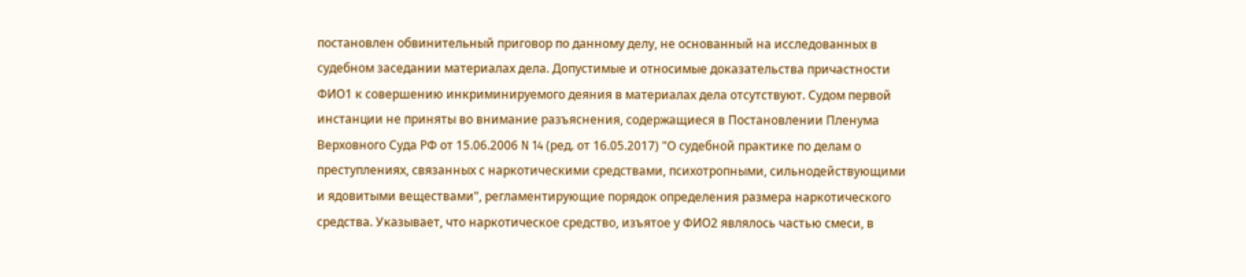постановлен обвинительный приговор по данному делу, не основанный на исследованных в судебном заседании материалах дела. Допустимые и относимые доказательства причастности ФИО1 к совершению инкриминируемого деяния в материалах дела отсутствуют. Судом первой инстанции не приняты во внимание разъяснения, содержащиеся в Постановлении Пленума Верховного Суда РФ от 15.06.2006 N 14 (ред. от 16.05.2017) "О судебной практике по делам о преступлениях, связанных с наркотическими средствами, психотропными, сильнодействующими и ядовитыми веществами", регламентирующие порядок определения размера наркотического средства. Указывает, что наркотическое средство, изъятое у ФИО2 являлось частью смеси, в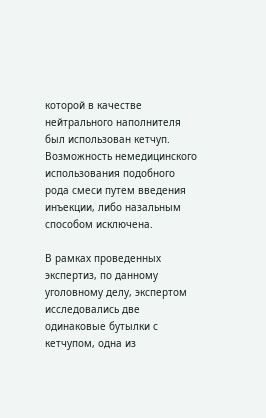которой в качестве нейтрального наполнителя был использован кетчуп. Возможность немедицинского использования подобного рода смеси путем введения инъекции, либо назальным способом исключена.

В рамках проведенных экспертиз, по данному уголовному делу, экспертом исследовались две одинаковые бутылки с кетчупом, одна из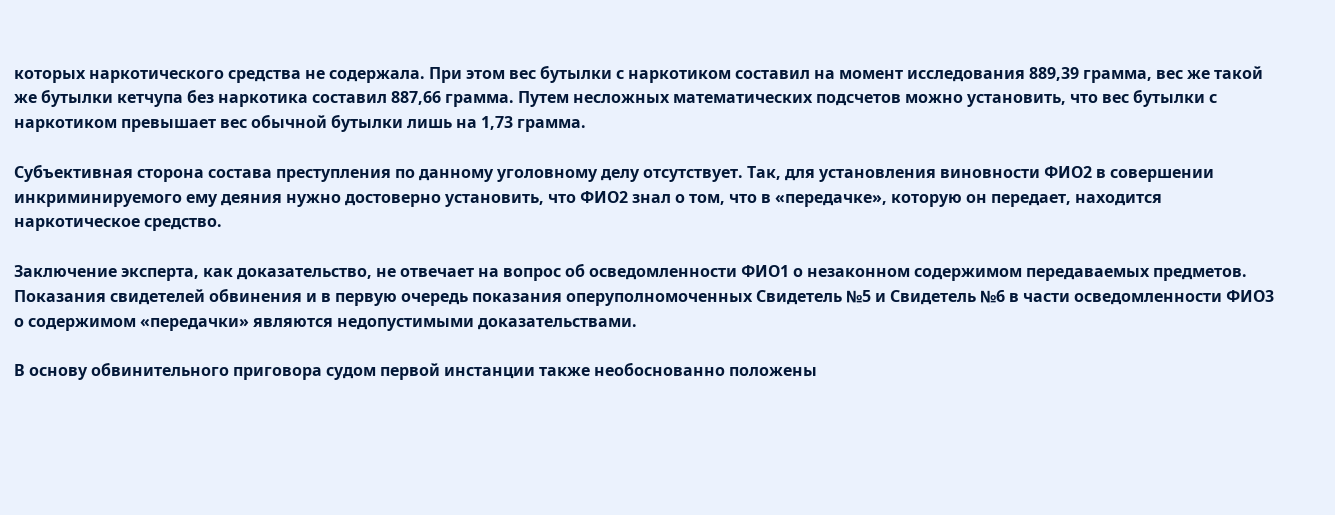которых наркотического средства не содержала. При этом вес бутылки с наркотиком составил на момент исследования 889,39 грамма, вес же такой же бутылки кетчупа без наркотика составил 887,66 грамма. Путем несложных математических подсчетов можно установить, что вес бутылки с наркотиком превышает вес обычной бутылки лишь на 1,73 грамма.

Субъективная сторона состава преступления по данному уголовному делу отсутствует. Так, для установления виновности ФИО2 в совершении инкриминируемого ему деяния нужно достоверно установить, что ФИО2 знал о том, что в «передачке», которую он передает, находится наркотическое средство.

Заключение эксперта, как доказательство, не отвечает на вопрос об осведомленности ФИО1 о незаконном содержимом передаваемых предметов. Показания свидетелей обвинения и в первую очередь показания оперуполномоченных Свидетель №5 и Свидетель №6 в части осведомленности ФИО3 о содержимом «передачки» являются недопустимыми доказательствами.

В основу обвинительного приговора судом первой инстанции также необоснованно положены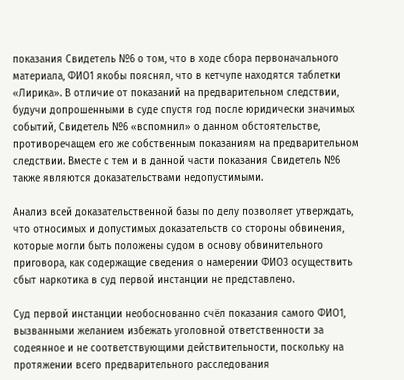показания Свидетель №6 о том, что в ходе сбора первоначального материала, ФИО1 якобы пояснял, что в кетчупе находятся таблетки «Лирика». В отличие от показаний на предварительном следствии, будучи допрошенными в суде спустя год после юридически значимых событий, Свидетель №6 «вспомнил» о данном обстоятельстве, противоречащем его же собственным показаниям на предварительном следствии. Вместе с тем и в данной части показания Свидетель №6 также являются доказательствами недопустимыми.

Анализ всей доказательственной базы по делу позволяет утверждать, что относимых и допустимых доказательств со стороны обвинения, которые могли быть положены судом в основу обвинительного приговора, как содержащие сведения о намерении ФИО3 осуществить сбыт наркотика в суд первой инстанции не представлено.

Суд первой инстанции необоснованно счёл показания самого ФИО1, вызванными желанием избежать уголовной ответственности за содеянное и не соответствующими действительности, поскольку на протяжении всего предварительного расследования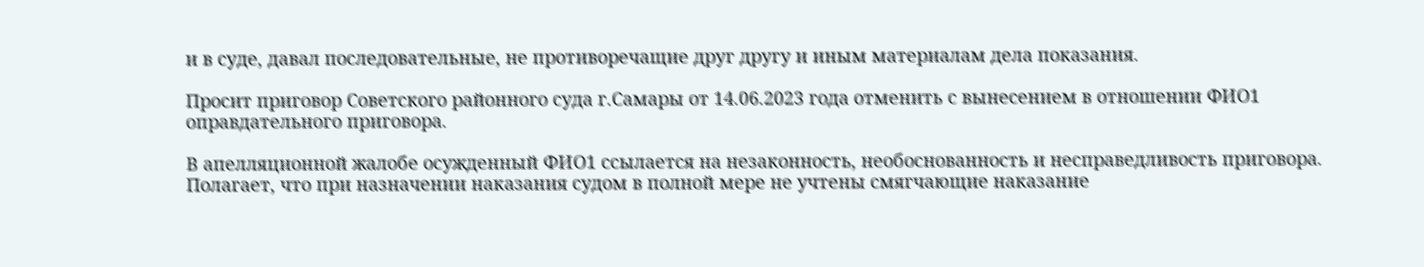и в суде, давал последовательные, не противоречащие друг другу и иным материалам дела показания.

Просит приговор Советского районного суда г.Самары от 14.06.2023 года отменить с вынесением в отношении ФИО1 оправдательного приговора.

В апелляционной жалобе осужденный ФИО1 ссылается на незаконность, необоснованность и несправедливость приговора. Полагает, что при назначении наказания судом в полной мере не учтены смягчающие наказание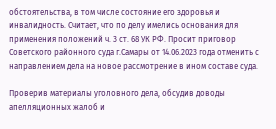обстоятельства, в том числе состояние его здоровья и инвалидность. Считает, что по делу имелись основания для применения положений ч. 3 ст. 68 УК РФ. Просит приговор Советского районного суда г.Самары от 14.06.2023 года отменить с направлением дела на новое рассмотрение в ином составе суда.

Проверив материалы уголовного дела, обсудив доводы апелляционных жалоб и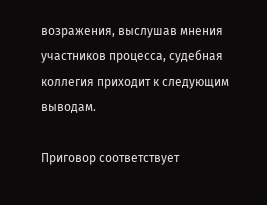возражения, выслушав мнения участников процесса, судебная коллегия приходит к следующим выводам.

Приговор соответствует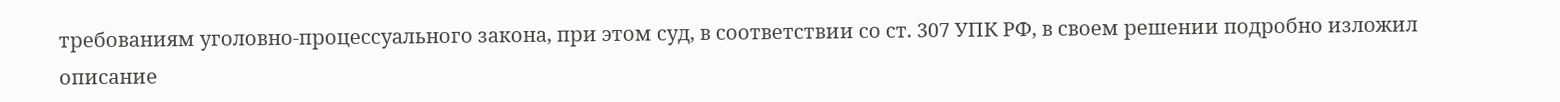требованиям уголовно-процессуального закона, при этом суд, в соответствии со ст. 307 УПК РФ, в своем решении подробно изложил описание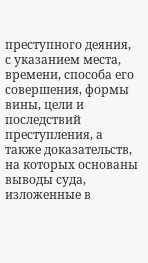преступного деяния, с указанием места, времени, способа его совершения, формы вины, цели и последствий преступления, а также доказательств, на которых основаны выводы суда, изложенные в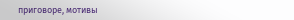приговоре, мотивы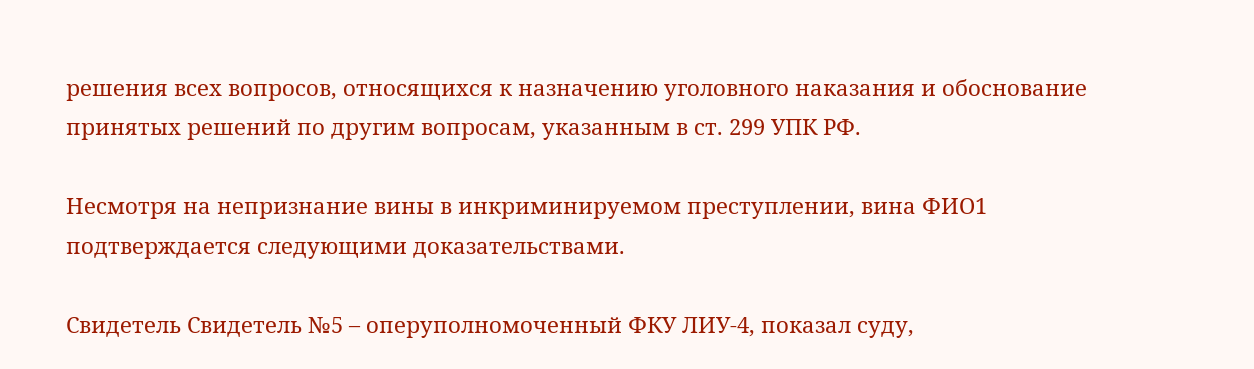решения всех вопросов, относящихся к назначению уголовного наказания и обоснование принятых решений по другим вопросам, указанным в ст. 299 УПК РФ.

Несмотря на непризнание вины в инкриминируемом преступлении, вина ФИО1 подтверждается следующими доказательствами.

Свидетель Свидетель №5 – оперуполномоченный ФКУ ЛИУ-4, показал суду,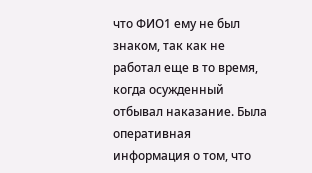что ФИО1 ему не был знаком, так как не работал еще в то время, когда осужденный отбывал наказание. Была оперативная информация о том, что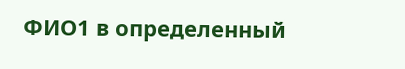ФИО1 в определенный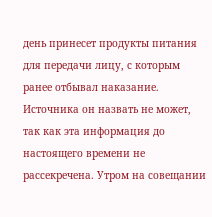день принесет продукты питания для передачи лицу, с которым ранее отбывал наказание. Источника он назвать не может, так как эта информация до настоящего времени не рассекречена. Утром на совещании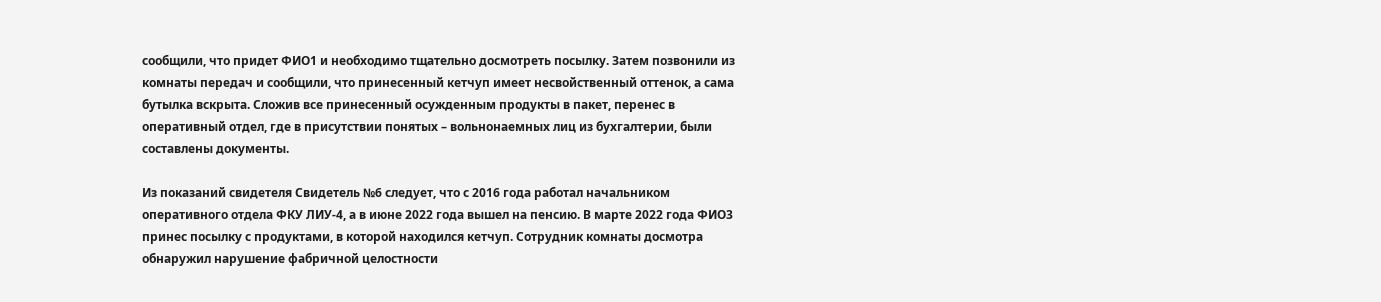сообщили, что придет ФИО1 и необходимо тщательно досмотреть посылку. Затем позвонили из комнаты передач и сообщили, что принесенный кетчуп имеет несвойственный оттенок, а сама бутылка вскрыта. Сложив все принесенный осужденным продукты в пакет, перенес в оперативный отдел, где в присутствии понятых – вольнонаемных лиц из бухгалтерии, были составлены документы.

Из показаний свидетеля Свидетель №6 следует, что с 2016 года работал начальником оперативного отдела ФКУ ЛИУ-4, а в июне 2022 года вышел на пенсию. В марте 2022 года ФИО3 принес посылку с продуктами, в которой находился кетчуп. Сотрудник комнаты досмотра обнаружил нарушение фабричной целостности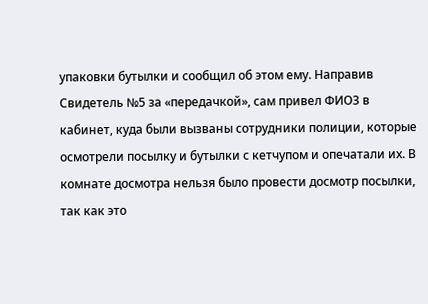упаковки бутылки и сообщил об этом ему. Направив Свидетель №5 за «передачкой», сам привел ФИО3 в кабинет, куда были вызваны сотрудники полиции, которые осмотрели посылку и бутылки с кетчупом и опечатали их. В комнате досмотра нельзя было провести досмотр посылки, так как это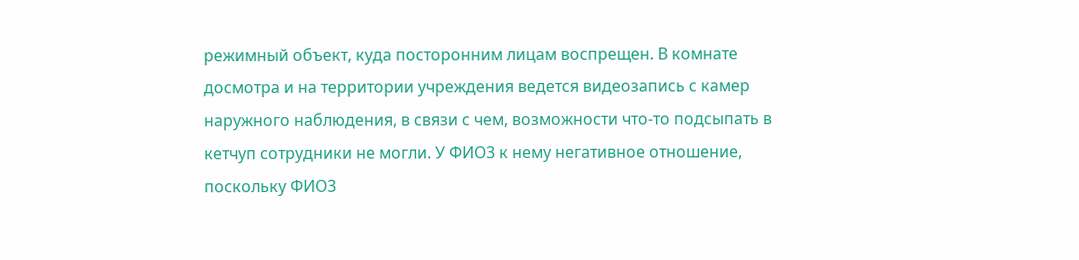режимный объект, куда посторонним лицам воспрещен. В комнате досмотра и на территории учреждения ведется видеозапись с камер наружного наблюдения, в связи с чем, возможности что-то подсыпать в кетчуп сотрудники не могли. У ФИО3 к нему негативное отношение, поскольку ФИО3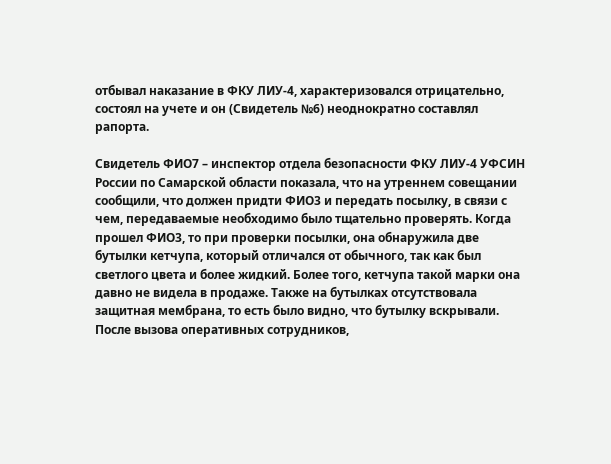отбывал наказание в ФКУ ЛИУ-4, характеризовался отрицательно, состоял на учете и он (Свидетель №6) неоднократно составлял рапорта.

Свидетель ФИО7 – инспектор отдела безопасности ФКУ ЛИУ-4 УФСИН России по Самарской области показала, что на утреннем совещании сообщили, что должен придти ФИО3 и передать посылку, в связи с чем, передаваемые необходимо было тщательно проверять. Когда прошел ФИО3, то при проверки посылки, она обнаружила две бутылки кетчупа, который отличался от обычного, так как был светлого цвета и более жидкий. Более того, кетчупа такой марки она давно не видела в продаже. Также на бутылках отсутствовала защитная мембрана, то есть было видно, что бутылку вскрывали. После вызова оперативных сотрудников,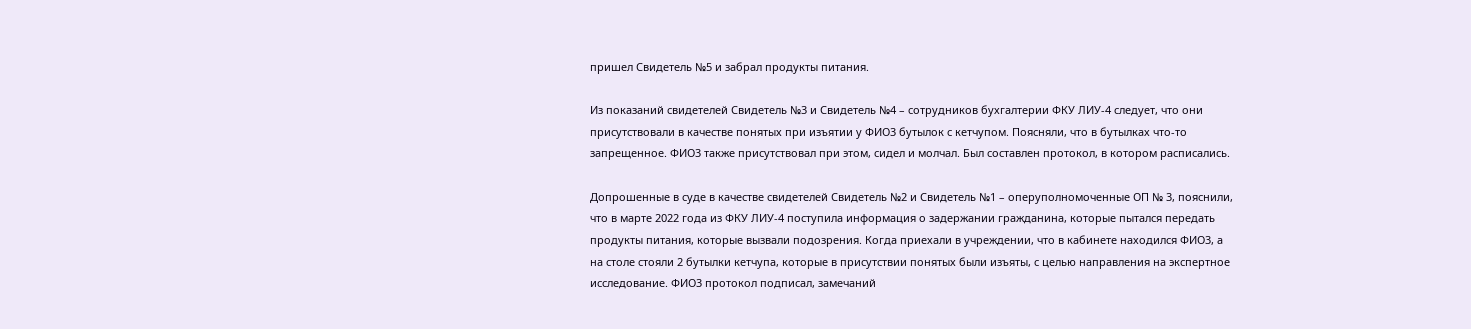пришел Свидетель №5 и забрал продукты питания.

Из показаний свидетелей Свидетель №3 и Свидетель №4 – сотрудников бухгалтерии ФКУ ЛИУ-4 следует, что они присутствовали в качестве понятых при изъятии у ФИО3 бутылок с кетчупом. Поясняли, что в бутылках что-то запрещенное. ФИО3 также присутствовал при этом, сидел и молчал. Был составлен протокол, в котором расписались.

Допрошенные в суде в качестве свидетелей Свидетель №2 и Свидетель №1 – оперуполномоченные ОП № 3, пояснили, что в марте 2022 года из ФКУ ЛИУ-4 поступила информация о задержании гражданина, которые пытался передать продукты питания, которые вызвали подозрения. Когда приехали в учреждении, что в кабинете находился ФИО3, а на столе стояли 2 бутылки кетчупа, которые в присутствии понятых были изъяты, с целью направления на экспертное исследование. ФИО3 протокол подписал, замечаний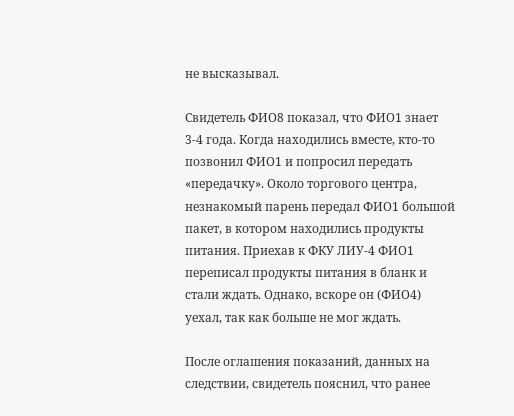не высказывал.

Свидетель ФИО8 показал, что ФИО1 знает 3-4 года. Когда находились вместе, кто-то позвонил ФИО1 и попросил передать «передачку». Около торгового центра, незнакомый парень передал ФИО1 большой пакет, в котором находились продукты питания. Приехав к ФКУ ЛИУ-4 ФИО1 переписал продукты питания в бланк и стали ждать. Однако, вскоре он (ФИО4) уехал, так как больше не мог ждать.

После оглашения показаний, данных на следствии, свидетель пояснил, что ранее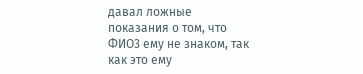давал ложные показания о том, что ФИО3 ему не знаком, так как это ему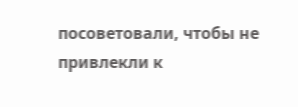посоветовали, чтобы не привлекли к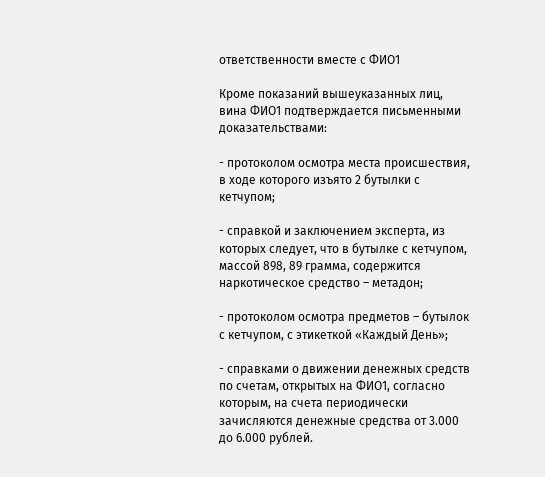ответственности вместе с ФИО1

Кроме показаний вышеуказанных лиц, вина ФИО1 подтверждается письменными доказательствами:

- протоколом осмотра места происшествия, в ходе которого изъято 2 бутылки с кетчупом;

- справкой и заключением эксперта, из которых следует, что в бутылке с кетчупом, массой 898, 89 грамма, содержится наркотическое средство – метадон;

- протоколом осмотра предметов – бутылок с кетчупом, с этикеткой «Каждый День»;

- справками о движении денежных средств по счетам, открытых на ФИО1, согласно которым, на счета периодически зачисляются денежные средства от 3.000 до 6.000 рублей.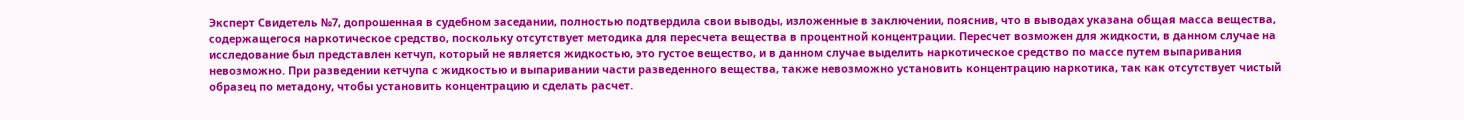Эксперт Свидетель №7, допрошенная в судебном заседании, полностью подтвердила свои выводы, изложенные в заключении, пояснив, что в выводах указана общая масса вещества, содержащегося наркотическое средство, поскольку отсутствует методика для пересчета вещества в процентной концентрации. Пересчет возможен для жидкости, в данном случае на исследование был представлен кетчуп, который не является жидкостью, это густое вещество, и в данном случае выделить наркотическое средство по массе путем выпаривания невозможно. При разведении кетчупа с жидкостью и выпаривании части разведенного вещества, также невозможно установить концентрацию наркотика, так как отсутствует чистый образец по метадону, чтобы установить концентрацию и сделать расчет.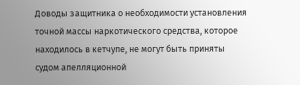Доводы защитника о необходимости установления точной массы наркотического средства, которое находилось в кетчупе, не могут быть приняты судом апелляционной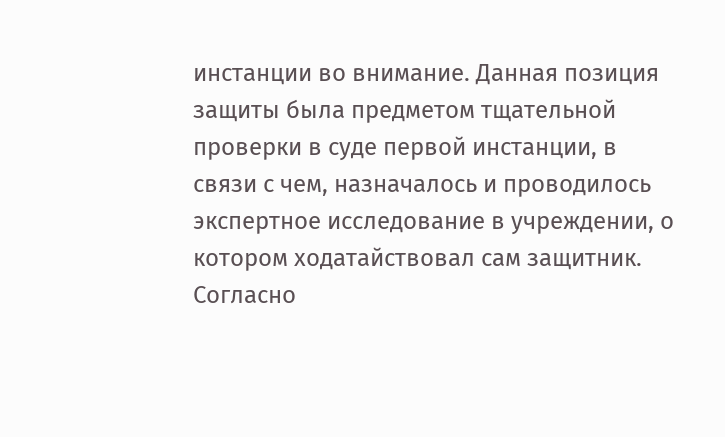инстанции во внимание. Данная позиция защиты была предметом тщательной проверки в суде первой инстанции, в связи с чем, назначалось и проводилось экспертное исследование в учреждении, о котором ходатайствовал сам защитник. Согласно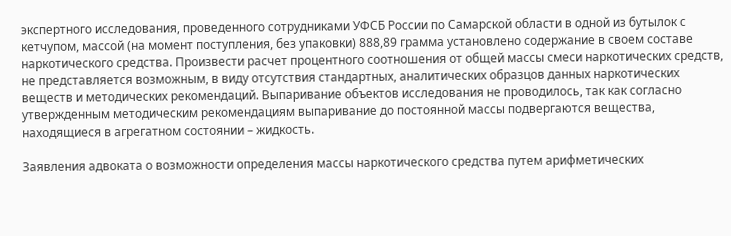экспертного исследования, проведенного сотрудниками УФСБ России по Самарской области в одной из бутылок с кетчупом, массой (на момент поступления, без упаковки) 888,89 грамма установлено содержание в своем составе наркотического средства. Произвести расчет процентного соотношения от общей массы смеси наркотических средств, не представляется возможным, в виду отсутствия стандартных, аналитических образцов данных наркотических веществ и методических рекомендаций. Выпаривание объектов исследования не проводилось, так как согласно утвержденным методическим рекомендациям выпаривание до постоянной массы подвергаются вещества, находящиеся в агрегатном состоянии – жидкость.

Заявления адвоката о возможности определения массы наркотического средства путем арифметических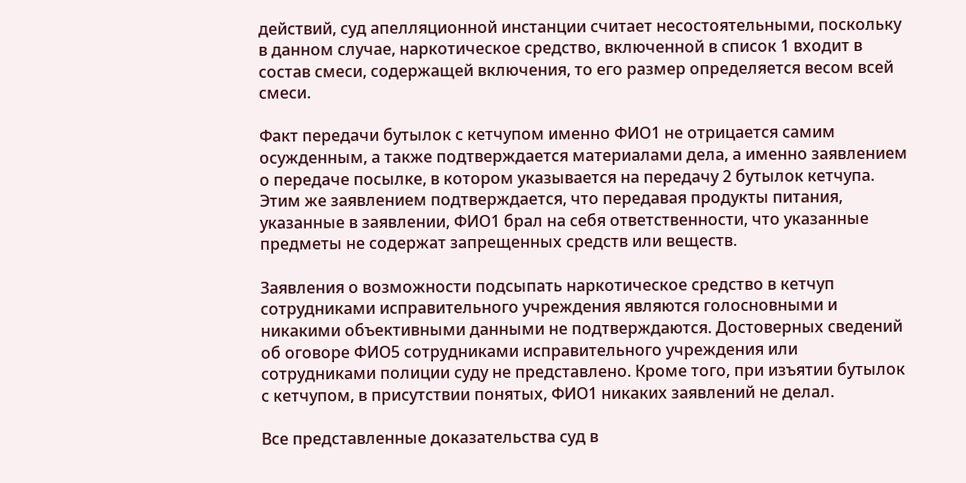действий, суд апелляционной инстанции считает несостоятельными, поскольку в данном случае, наркотическое средство, включенной в список 1 входит в состав смеси, содержащей включения, то его размер определяется весом всей смеси.

Факт передачи бутылок с кетчупом именно ФИО1 не отрицается самим осужденным, а также подтверждается материалами дела, а именно заявлением о передаче посылке, в котором указывается на передачу 2 бутылок кетчупа. Этим же заявлением подтверждается, что передавая продукты питания, указанные в заявлении, ФИО1 брал на себя ответственности, что указанные предметы не содержат запрещенных средств или веществ.

Заявления о возможности подсыпать наркотическое средство в кетчуп сотрудниками исправительного учреждения являются голосновными и никакими объективными данными не подтверждаются. Достоверных сведений об оговоре ФИО5 сотрудниками исправительного учреждения или сотрудниками полиции суду не представлено. Кроме того, при изъятии бутылок с кетчупом, в присутствии понятых, ФИО1 никаких заявлений не делал.

Все представленные доказательства суд в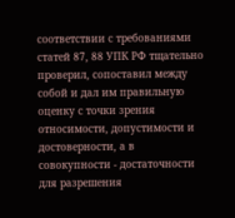соответствии с требованиями статей 87, 88 УПК РФ тщательно проверил, сопоставил между собой и дал им правильную оценку с точки зрения относимости, допустимости и достоверности, а в совокупности - достаточности для разрешения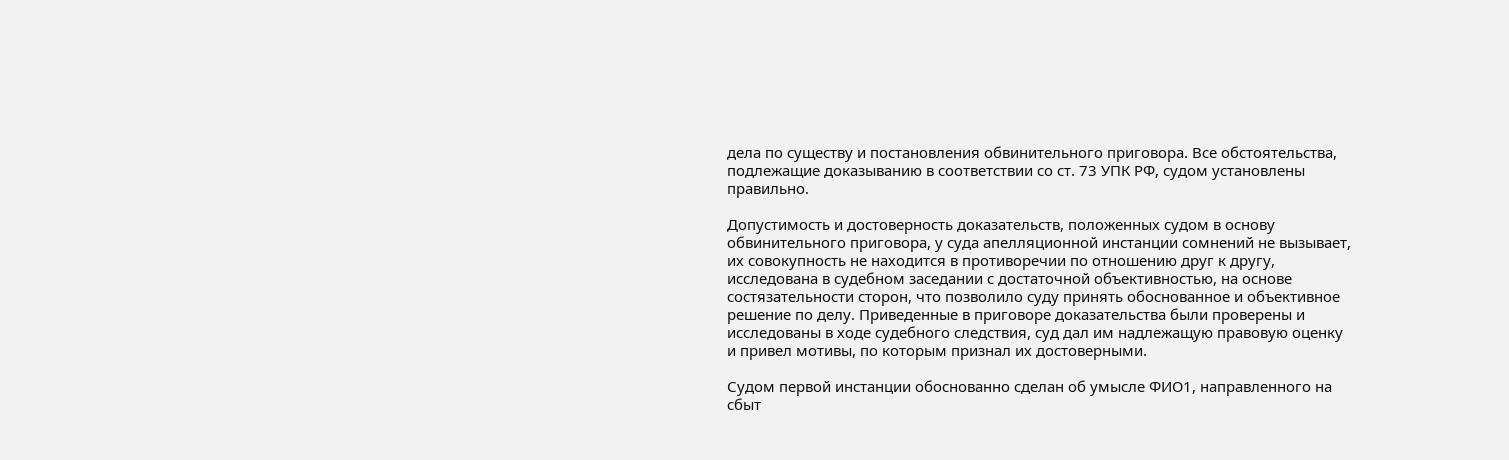дела по существу и постановления обвинительного приговора. Все обстоятельства, подлежащие доказыванию в соответствии со ст. 73 УПК РФ, судом установлены правильно.

Допустимость и достоверность доказательств, положенных судом в основу обвинительного приговора, у суда апелляционной инстанции сомнений не вызывает, их совокупность не находится в противоречии по отношению друг к другу, исследована в судебном заседании с достаточной объективностью, на основе состязательности сторон, что позволило суду принять обоснованное и объективное решение по делу. Приведенные в приговоре доказательства были проверены и исследованы в ходе судебного следствия, суд дал им надлежащую правовую оценку и привел мотивы, по которым признал их достоверными.

Судом первой инстанции обоснованно сделан об умысле ФИО1, направленного на сбыт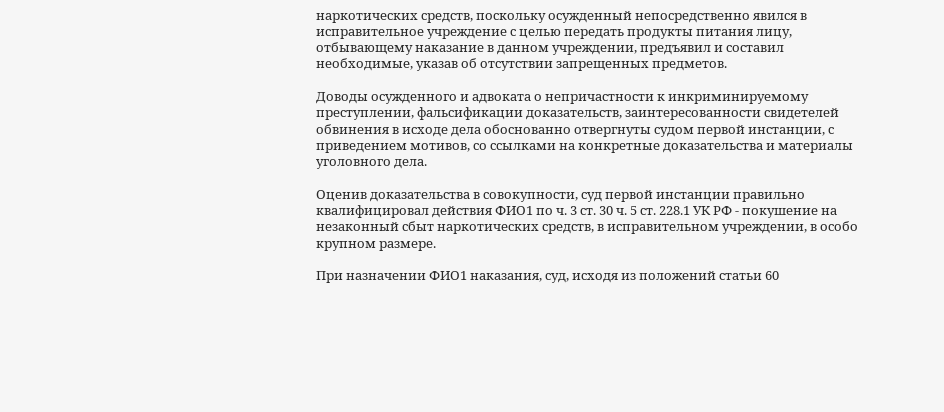наркотических средств, поскольку осужденный непосредственно явился в исправительное учреждение с целью передать продукты питания лицу, отбывающему наказание в данном учреждении, предъявил и составил необходимые, указав об отсутствии запрещенных предметов.

Доводы осужденного и адвоката о непричастности к инкриминируемому преступлении, фальсификации доказательств, заинтересованности свидетелей обвинения в исходе дела обоснованно отвергнуты судом первой инстанции, с приведением мотивов, со ссылками на конкретные доказательства и материалы уголовного дела.

Оценив доказательства в совокупности, суд первой инстанции правильно квалифицировал действия ФИО1 по ч. 3 ст. 30 ч. 5 ст. 228.1 УК РФ - покушение на незаконный сбыт наркотических средств, в исправительном учреждении, в особо крупном размере.

При назначении ФИО1 наказания, суд, исходя из положений статьи 60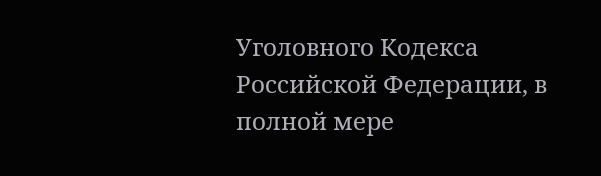Уголовного Кодекса Российской Федерации, в полной мере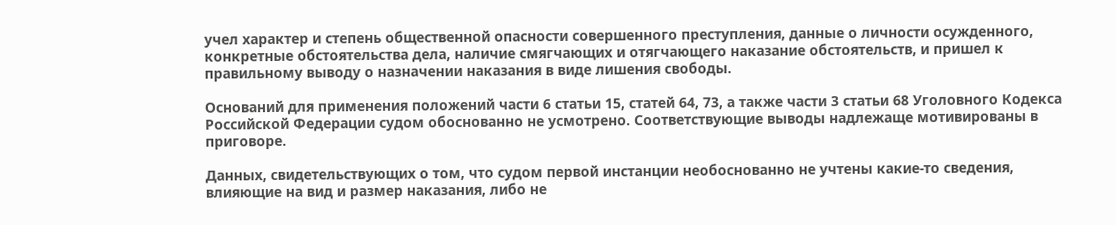учел характер и степень общественной опасности совершенного преступления, данные о личности осужденного, конкретные обстоятельства дела, наличие смягчающих и отягчающего наказание обстоятельств, и пришел к правильному выводу о назначении наказания в виде лишения свободы.

Оснований для применения положений части 6 статьи 15, статей 64, 73, а также части 3 статьи 68 Уголовного Кодекса Российской Федерации судом обоснованно не усмотрено. Соответствующие выводы надлежаще мотивированы в приговоре.

Данных, свидетельствующих о том, что судом первой инстанции необоснованно не учтены какие-то сведения, влияющие на вид и размер наказания, либо не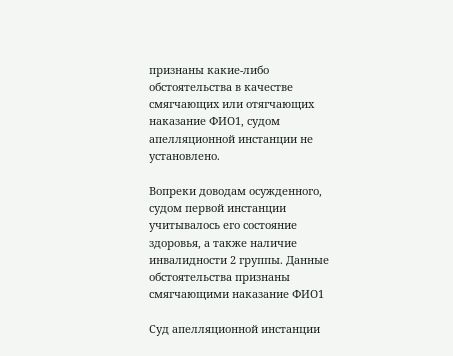признаны какие-либо обстоятельства в качестве смягчающих или отягчающих наказание ФИО1, судом апелляционной инстанции не установлено.

Вопреки доводам осужденного, судом первой инстанции учитывалось его состояние здоровья, а также наличие инвалидности 2 группы. Данные обстоятельства признаны смягчающими наказание ФИО1

Суд апелляционной инстанции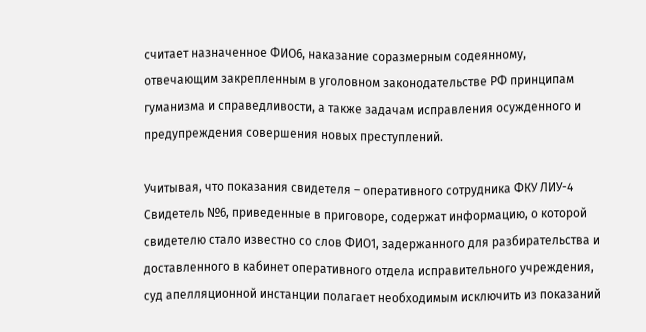считает назначенное ФИО6, наказание соразмерным содеянному, отвечающим закрепленным в уголовном законодательстве РФ принципам гуманизма и справедливости, а также задачам исправления осужденного и предупреждения совершения новых преступлений.

Учитывая, что показания свидетеля – оперативного сотрудника ФКУ ЛИУ-4 Свидетель №6, приведенные в приговоре, содержат информацию, о которой свидетелю стало известно со слов ФИО1, задержанного для разбирательства и доставленного в кабинет оперативного отдела исправительного учреждения, суд апелляционной инстанции полагает необходимым исключить из показаний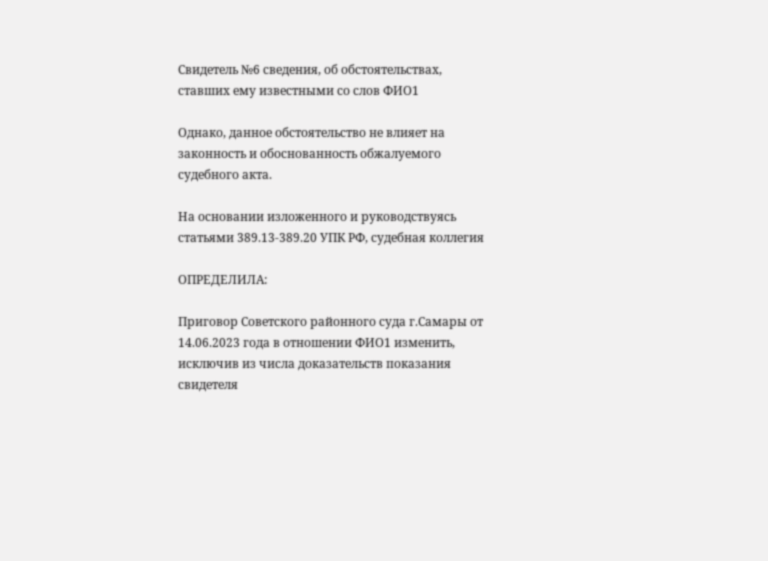Свидетель №6 сведения, об обстоятельствах, ставших ему известными со слов ФИО1

Однако, данное обстоятельство не влияет на законность и обоснованность обжалуемого судебного акта.

На основании изложенного и руководствуясь статьями 389.13-389.20 УПК РФ, судебная коллегия

ОПРЕДЕЛИЛА:

Приговор Советского районного суда г.Самары от 14.06.2023 года в отношении ФИО1 изменить, исключив из числа доказательств показания свидетеля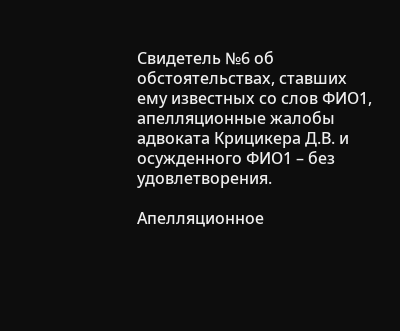Свидетель №6 об обстоятельствах, ставших ему известных со слов ФИО1, апелляционные жалобы адвоката Крицикера Д.В. и осужденного ФИО1 – без удовлетворения.

Апелляционное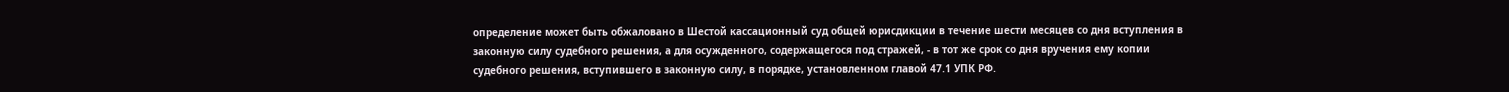определение может быть обжаловано в Шестой кассационный суд общей юрисдикции в течение шести месяцев со дня вступления в законную силу судебного решения, а для осужденного, содержащегося под стражей, - в тот же срок со дня вручения ему копии судебного решения, вступившего в законную силу, в порядке, установленном главой 47.1 УПК РФ.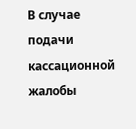В случае подачи кассационной жалобы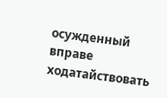осужденный вправе ходатайствовать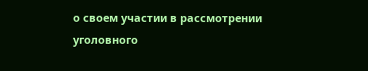о своем участии в рассмотрении уголовного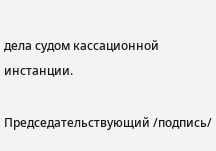дела судом кассационной инстанции.

Председательствующий /подпись/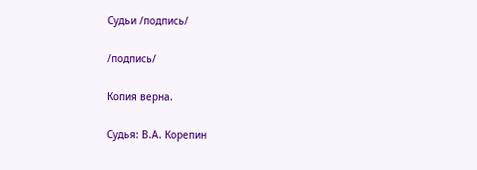Судьи /подпись/

/подпись/

Копия верна.

Судья: В.А. Корепин